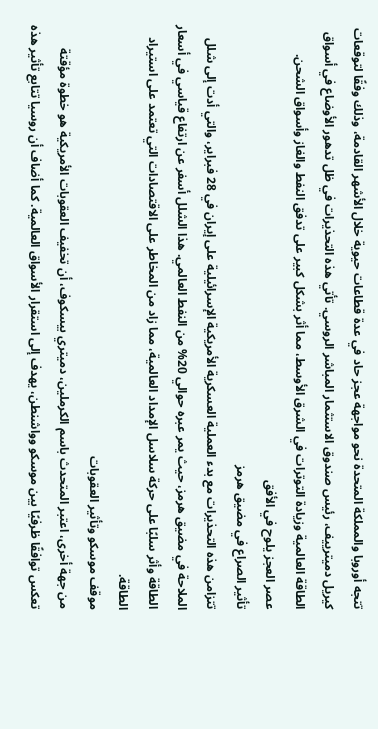تتجه أوروبا والمملكة المتحدة نحو مواجهة عجز حاد في عدة قطاعات حيوية خلال الأشهر القادمة، وذلك وفقًا لتوقعات كيريل دميترييف، رئيس صندوق الاستثمار المباشر الروسي. تأتي هذه التحذيرات في ظل تدهور الأوضاع في أسواق الطاقة العالمية وزيادة التوترات في الشرق الأوسط، مما أثر بشكل كبير على تدفق النفط والغاز وأسواق الشحن.
عصر العجز يلوح في الأفق
تأثير الصراع في مضيق هرمز
تتزامن هذه التحذيرات مع بدء العملية العسكرية الأمريكية الإسرائيلية على إيران في 28 فبراير، والتي أدت إلى شلل الملاحة في مضيق هرمز، حيث يمر عبره حوالي 20% من النفط العالمي. هذا الشلل أسفر عن ارتفاع قياسي في أسعار الطاقة وأثر سلبًا على حركة سلاسل الإمداد العالمية، مما زاد من المخاطر على الاقتصادات التي تعتمد على استيراد الطاقة.
موقف موسكو وتأثير العقوبات
من جهة أخرى، اعتبر المتحدث باسم الكرملين، دميتري بيسكوف، أن تخفيف العقوبات الأمريكية هو خطوة مؤقتة تعكس توافقًا ظرفيًا بين موسكو وواشنطن، يهدف إلى استقرار الأسواق العالمية. كما أضاف أن روسيا تتابع تأثير هذه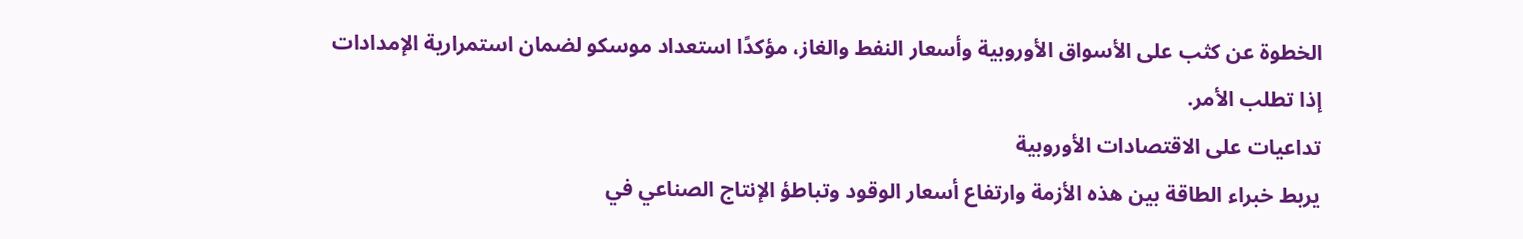الخطوة عن كثب على الأسواق الأوروبية وأسعار النفط والغاز، مؤكدًا استعداد موسكو لضمان استمرارية الإمدادات إذا تطلب الأمر.
تداعيات على الاقتصادات الأوروبية
يربط خبراء الطاقة بين هذه الأزمة وارتفاع أسعار الوقود وتباطؤ الإنتاج الصناعي في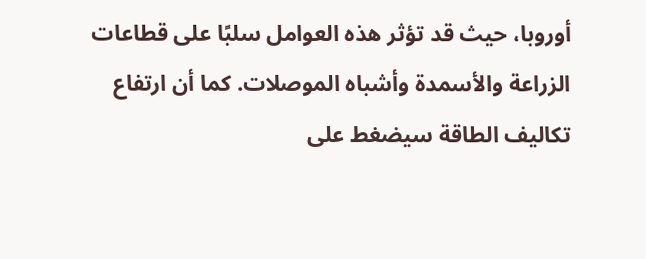أوروبا، حيث قد تؤثر هذه العوامل سلبًا على قطاعات الزراعة والأسمدة وأشباه الموصلات. كما أن ارتفاع تكاليف الطاقة سيضغط على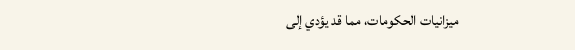ميزانيات الحكومات، مما قد يؤدي إلى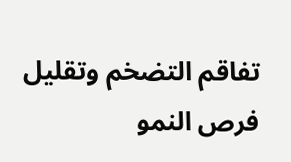تفاقم التضخم وتقليل فرص النمو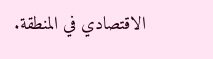الاقتصادي في المنطقة.